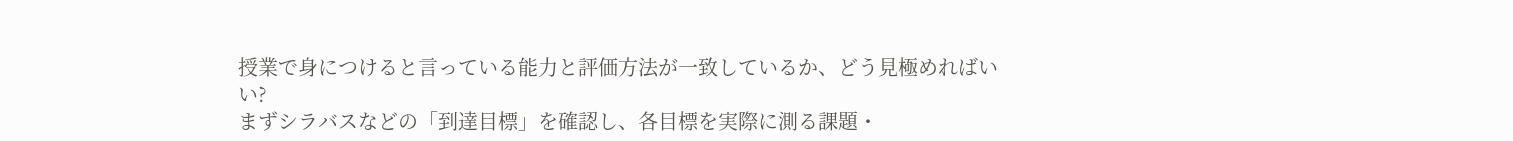授業で身につけると言っている能力と評価方法が一致しているか、どう見極めればいい?
まずシラバスなどの「到達目標」を確認し、各目標を実際に測る課題・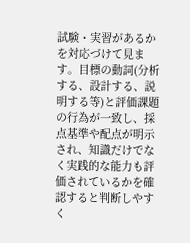試験・実習があるかを対応づけて見ます。目標の動詞(分析する、設計する、説明する等)と評価課題の行為が一致し、採点基準や配点が明示され、知識だけでなく実践的な能力も評価されているかを確認すると判断しやすく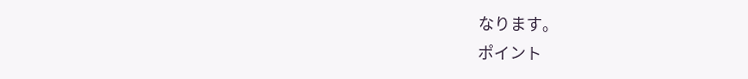なります。
ポイント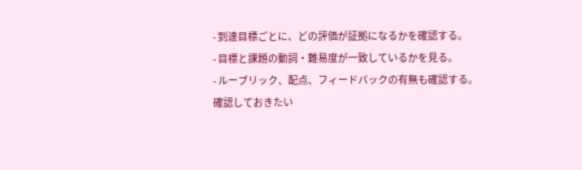- 到達目標ごとに、どの評価が証拠になるかを確認する。
- 目標と課題の動詞・難易度が一致しているかを見る。
- ルーブリック、配点、フィードバックの有無も確認する。
確認しておきたい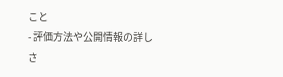こと
- 評価方法や公開情報の詳しさ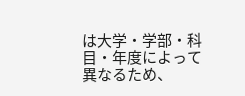は大学・学部・科目・年度によって異なるため、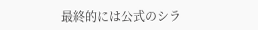最終的には公式のシラ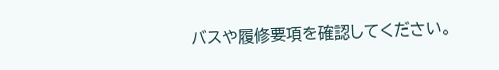バスや履修要項を確認してください。